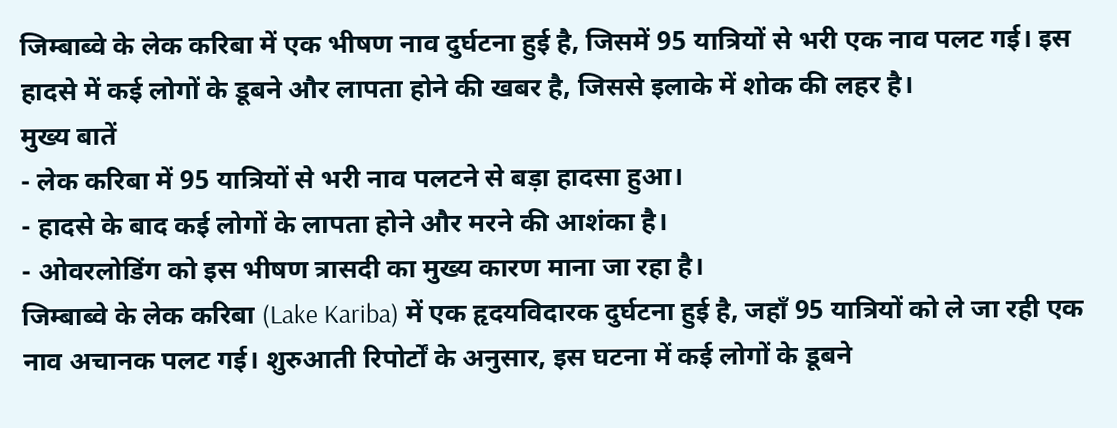जिम्बाब्वे के लेक करिबा में एक भीषण नाव दुर्घटना हुई है, जिसमें 95 यात्रियों से भरी एक नाव पलट गई। इस हादसे में कई लोगों के डूबने और लापता होने की खबर है, जिससे इलाके में शोक की लहर है।
मुख्य बातें
- लेक करिबा में 95 यात्रियों से भरी नाव पलटने से बड़ा हादसा हुआ।
- हादसे के बाद कई लोगों के लापता होने और मरने की आशंका है।
- ओवरलोडिंग को इस भीषण त्रासदी का मुख्य कारण माना जा रहा है।
जिम्बाब्वे के लेक करिबा (Lake Kariba) में एक हृदयविदारक दुर्घटना हुई है, जहाँ 95 यात्रियों को ले जा रही एक नाव अचानक पलट गई। शुरुआती रिपोर्टों के अनुसार, इस घटना में कई लोगों के डूबने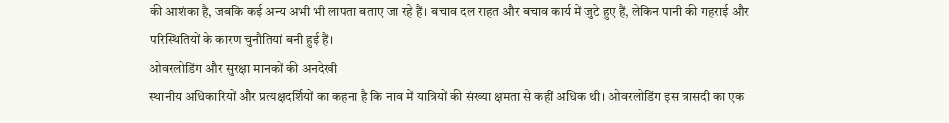की आशंका है, जबकि कई अन्य अभी भी लापता बताए जा रहे हैं। बचाव दल राहत और बचाव कार्य में जुटे हुए हैं, लेकिन पानी की गहराई और परिस्थितियों के कारण चुनौतियां बनी हुई हैं।
ओवरलोडिंग और सुरक्षा मानकों की अनदेखी
स्थानीय अधिकारियों और प्रत्यक्षदर्शियों का कहना है कि नाव में यात्रियों की संख्या क्षमता से कहीं अधिक थी। ओवरलोडिंग इस त्रासदी का एक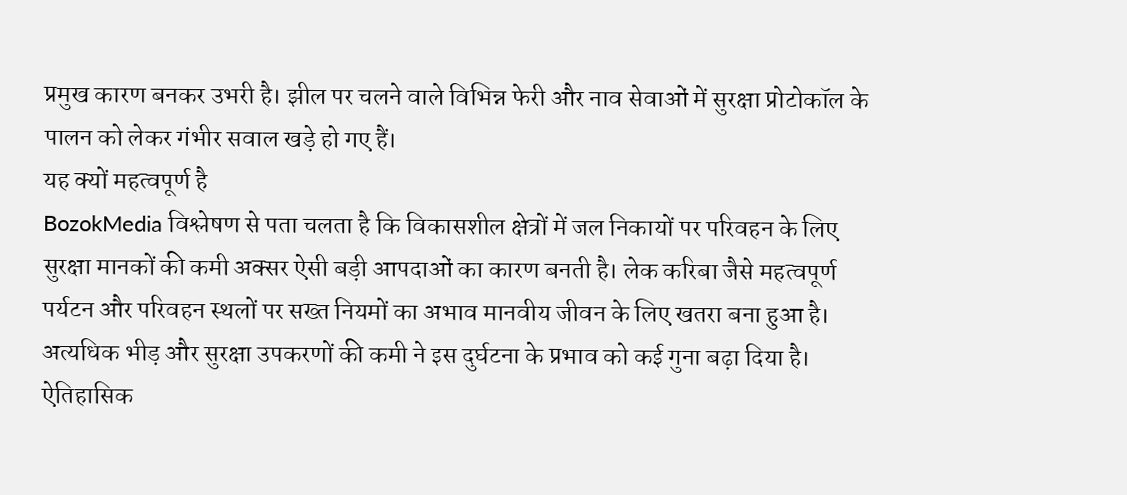प्रमुख कारण बनकर उभरी है। झील पर चलने वाले विभिन्न फेरी और नाव सेवाओं में सुरक्षा प्रोटोकॉल के पालन को लेकर गंभीर सवाल खड़े हो गए हैं।
यह क्यों महत्वपूर्ण है
BozokMedia विश्लेषण से पता चलता है कि विकासशील क्षेत्रों में जल निकायों पर परिवहन के लिए सुरक्षा मानकों की कमी अक्सर ऐसी बड़ी आपदाओं का कारण बनती है। लेक करिबा जैसे महत्वपूर्ण पर्यटन और परिवहन स्थलों पर सख्त नियमों का अभाव मानवीय जीवन के लिए खतरा बना हुआ है।
अत्यधिक भीड़ और सुरक्षा उपकरणों की कमी ने इस दुर्घटना के प्रभाव को कई गुना बढ़ा दिया है।
ऐतिहासिक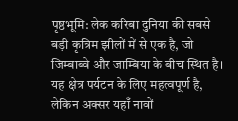पृष्ठभूमि: लेक करिबा दुनिया की सबसे बड़ी कृत्रिम झीलों में से एक है, जो जिम्बाब्वे और जाम्बिया के बीच स्थित है। यह क्षेत्र पर्यटन के लिए महत्वपूर्ण है, लेकिन अक्सर यहाँ नावों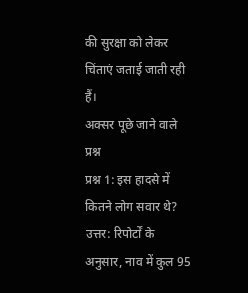की सुरक्षा को लेकर चिंताएं जताई जाती रही हैं।
अक्सर पूछे जाने वाले प्रश्न
प्रश्न 1: इस हादसे में कितने लोग सवार थे?
उत्तर: रिपोर्टों के अनुसार, नाव में कुल 95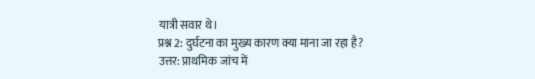यात्री सवार थे।
प्रश्न 2: दुर्घटना का मुख्य कारण क्या माना जा रहा है?
उत्तर: प्राथमिक जांच में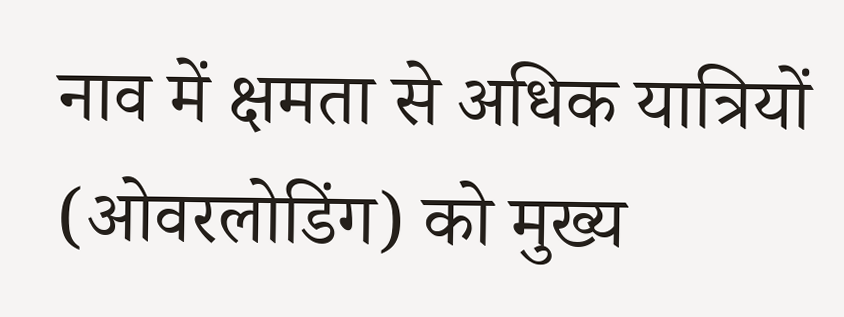नाव में क्षमता से अधिक यात्रियों (ओवरलोडिंग) को मुख्य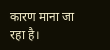कारण माना जा रहा है।